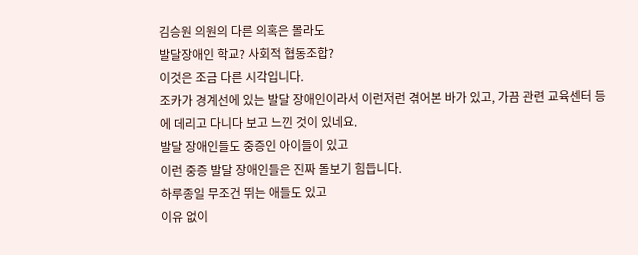김승원 의원의 다른 의혹은 몰라도
발달장애인 학교? 사회적 협동조합?
이것은 조금 다른 시각입니다.
조카가 경계선에 있는 발달 장애인이라서 이런저런 겪어본 바가 있고, 가끔 관련 교육센터 등에 데리고 다니다 보고 느낀 것이 있네요.
발달 장애인들도 중증인 아이들이 있고
이런 중증 발달 장애인들은 진짜 돌보기 힘듭니다.
하루종일 무조건 뛰는 애들도 있고
이유 없이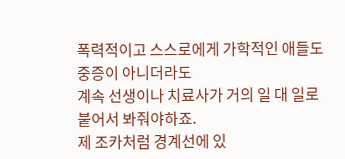폭력적이고 스스로에게 가학적인 애들도
중증이 아니더라도
계속 선생이나 치료사가 거의 일 대 일로 붙어서 봐줘야하죠.
제 조카처럼 경계선에 있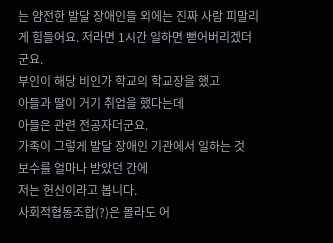는 얌전한 발달 장애인들 외에는 진짜 사람 피말리게 힘들어요. 저라면 1시간 일하면 뻗어버리겠더군요.
부인이 해당 비인가 학교의 학교장을 했고
아들과 딸이 거기 취업을 했다는데
아들은 관련 전공자더군요.
가족이 그렇게 발달 장애인 기관에서 일하는 것
보수를 얼마나 받았던 간에
저는 헌신이라고 봅니다.
사회적협동조합(?)은 몰라도 어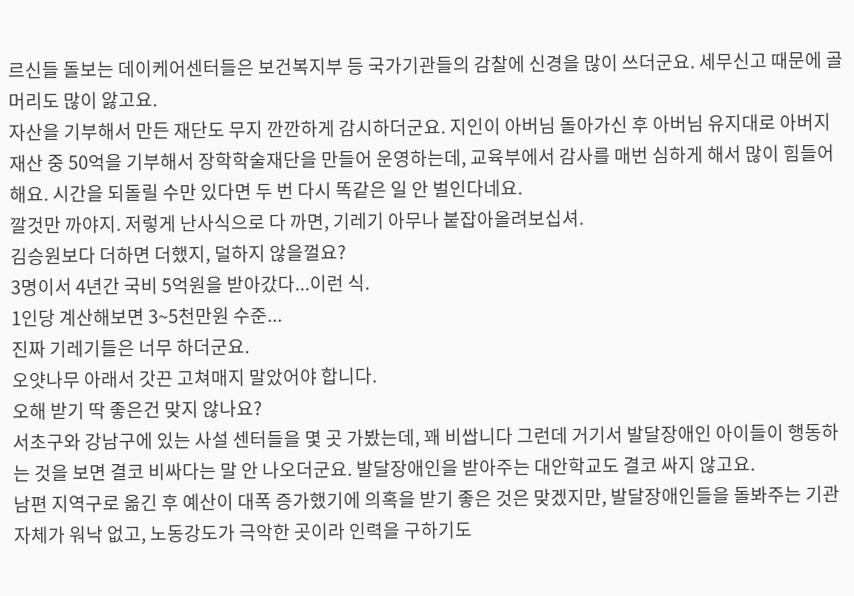르신들 돌보는 데이케어센터들은 보건복지부 등 국가기관들의 감찰에 신경을 많이 쓰더군요. 세무신고 때문에 골머리도 많이 앓고요.
자산을 기부해서 만든 재단도 무지 깐깐하게 감시하더군요. 지인이 아버님 돌아가신 후 아버님 유지대로 아버지 재산 중 50억을 기부해서 장학학술재단을 만들어 운영하는데, 교육부에서 감사를 매번 심하게 해서 많이 힘들어해요. 시간을 되돌릴 수만 있다면 두 번 다시 똑같은 일 안 벌인다네요.
깔것만 까야지. 저렇게 난사식으로 다 까면, 기레기 아무나 붙잡아올려보십셔.
김승원보다 더하면 더했지, 덜하지 않을껄요?
3명이서 4년간 국비 5억원을 받아갔다...이런 식.
1인당 계산해보면 3~5천만원 수준...
진짜 기레기들은 너무 하더군요.
오얏나무 아래서 갓끈 고쳐매지 말았어야 합니다.
오해 받기 딱 좋은건 맞지 않나요?
서초구와 강남구에 있는 사설 센터들을 몇 곳 가봤는데, 꽤 비쌉니다 그런데 거기서 발달장애인 아이들이 행동하는 것을 보면 결코 비싸다는 말 안 나오더군요. 발달장애인을 받아주는 대안학교도 결코 싸지 않고요.
남편 지역구로 옮긴 후 예산이 대폭 증가했기에 의혹을 받기 좋은 것은 맞겠지만, 발달장애인들을 돌봐주는 기관 자체가 워낙 없고, 노동강도가 극악한 곳이라 인력을 구하기도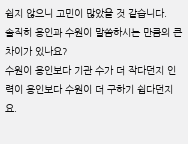쉽지 않으니 고민이 많았을 것 같습니다.
솔직히 용인과 수원이 말씀하시는 만큼의 큰 차이가 있나요?
수원이 용인보다 기관 수가 더 작다던지 인력이 용인보다 수원이 더 구하기 쉽다던지요.